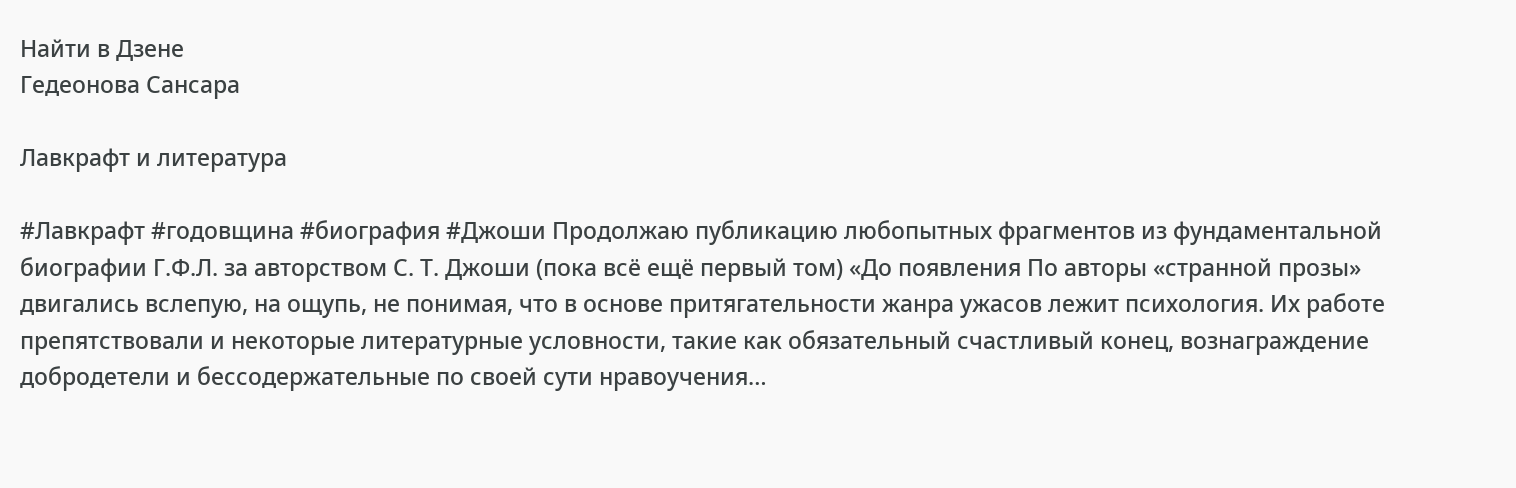Найти в Дзене
Гедеонова Сансара

Лавкрафт и литература

#Лавкрафт #годовщина #биография #Джоши Продолжаю публикацию любопытных фрагментов из фундаментальной биографии Г.Ф.Л. за авторством С. Т. Джоши (пока всё ещё первый том) «До появления По авторы «странной прозы» двигались вслепую, на ощупь, не понимая, что в основе притягательности жанра ужасов лежит психология. Их работе препятствовали и некоторые литературные условности, такие как обязательный счастливый конец, вознаграждение добродетели и бессодержательные по своей сути нравоучения…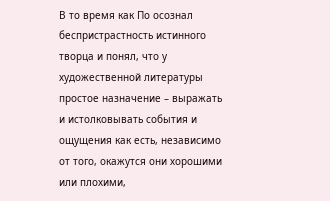В то время как По осознал беспристрастность истинного творца и понял, что у художественной литературы простое назначение – выражать и истолковывать события и ощущения как есть, независимо от того, окажутся они хорошими или плохими,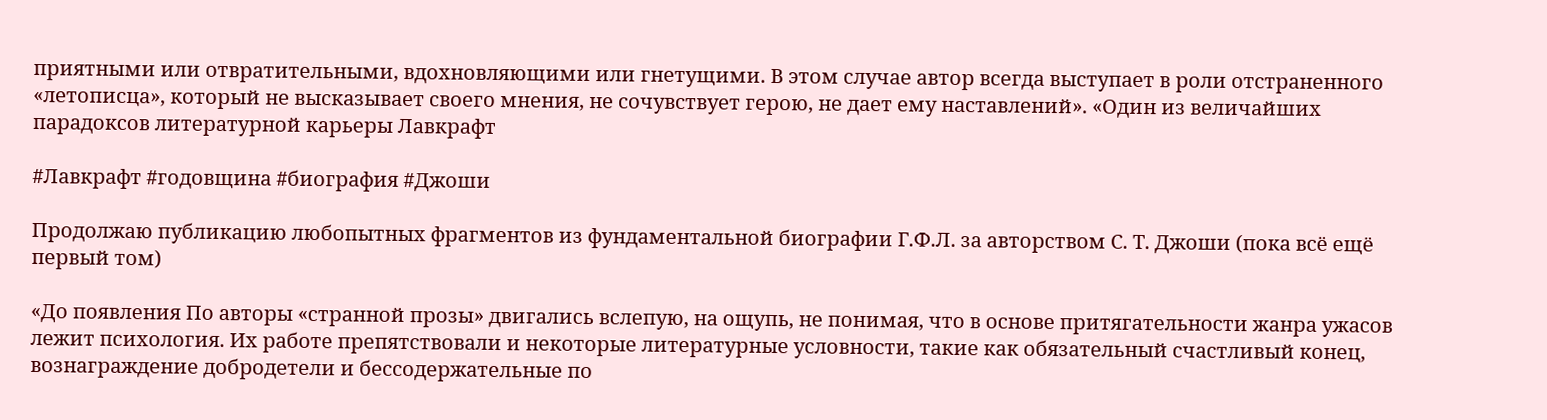приятными или отвратительными, вдохновляющими или гнетущими. В этом случае автор всегда выступает в роли отстраненного «летописца», который не высказывает своего мнения, не сочувствует герою, не дает ему наставлений». «Один из величайших парадоксов литературной карьеры Лавкрафт

#Лавкрафт #годовщина #биография #Джоши

Продолжаю публикацию любопытных фрагментов из фундаментальной биографии Г.Ф.Л. за авторством С. Т. Джоши (пока всё ещё первый том)

«До появления По авторы «странной прозы» двигались вслепую, на ощупь, не понимая, что в основе притягательности жанра ужасов лежит психология. Их работе препятствовали и некоторые литературные условности, такие как обязательный счастливый конец, вознаграждение добродетели и бессодержательные по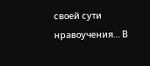своей сути нравоучения… В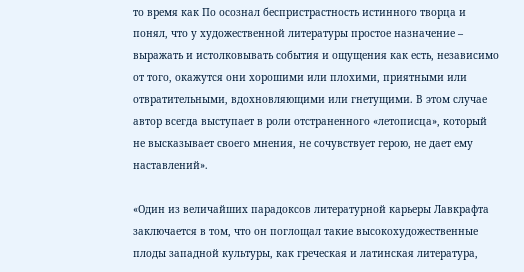то время как По осознал беспристрастность истинного творца и понял, что у художественной литературы простое назначение – выражать и истолковывать события и ощущения как есть, независимо от того, окажутся они хорошими или плохими, приятными или отвратительными, вдохновляющими или гнетущими. В этом случае автор всегда выступает в роли отстраненного «летописца», который не высказывает своего мнения, не сочувствует герою, не дает ему наставлений».

«Один из величайших парадоксов литературной карьеры Лавкрафта заключается в том, что он поглощал такие высокохудожественные плоды западной культуры, как греческая и латинская литература,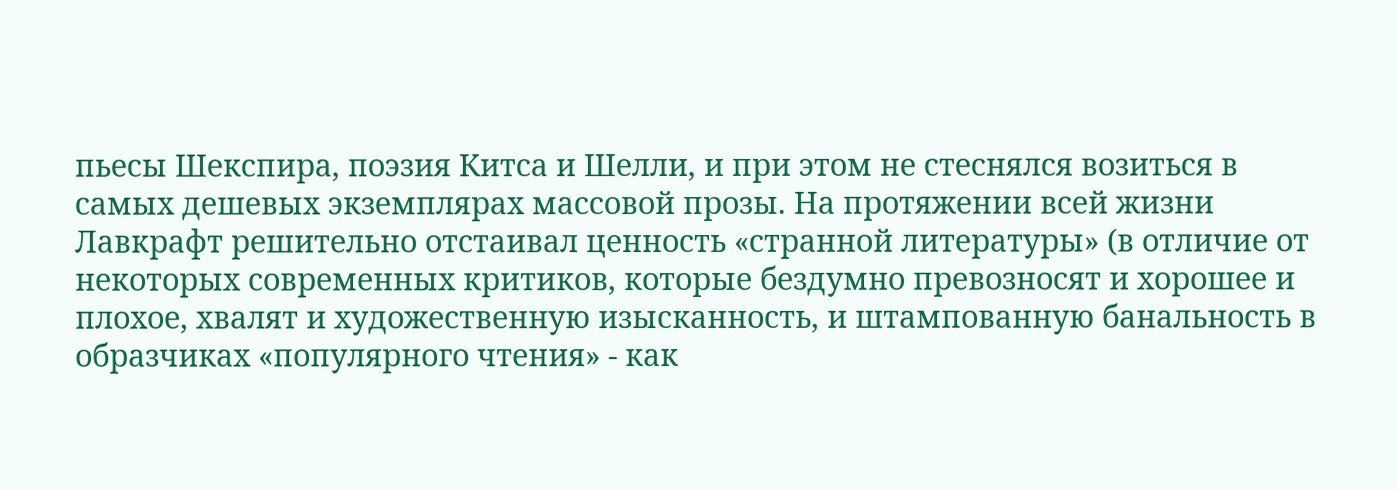пьесы Шекспира, поэзия Китса и Шелли, и при этом не стеснялся возиться в самых дешевых экземплярах массовой прозы. На протяжении всей жизни Лавкрафт решительно отстаивал ценность «странной литературы» (в отличие от некоторых современных критиков, которые бездумно превозносят и хорошее и плохое, хвалят и художественную изысканность, и штампованную банальность в образчиках «популярного чтения» - как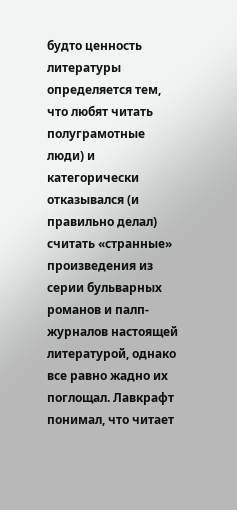будто ценность литературы определяется тем, что любят читать полуграмотные люди) и категорически отказывался (и правильно делал) считать «странные» произведения из серии бульварных романов и палп-журналов настоящей литературой, однако все равно жадно их поглощал. Лавкрафт понимал, что читает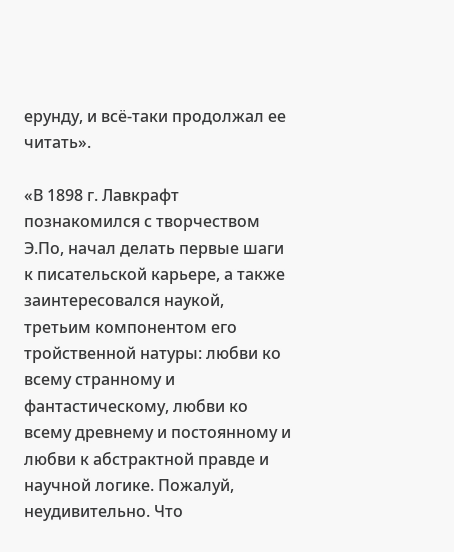ерунду, и всё-таки продолжал ее читать».

«В 1898 г. Лавкрафт познакомился с творчеством Э.По, начал делать первые шаги к писательской карьере, а также заинтересовался наукой, третьим компонентом его тройственной натуры: любви ко всему странному и фантастическому, любви ко всему древнему и постоянному и любви к абстрактной правде и научной логике. Пожалуй, неудивительно. Что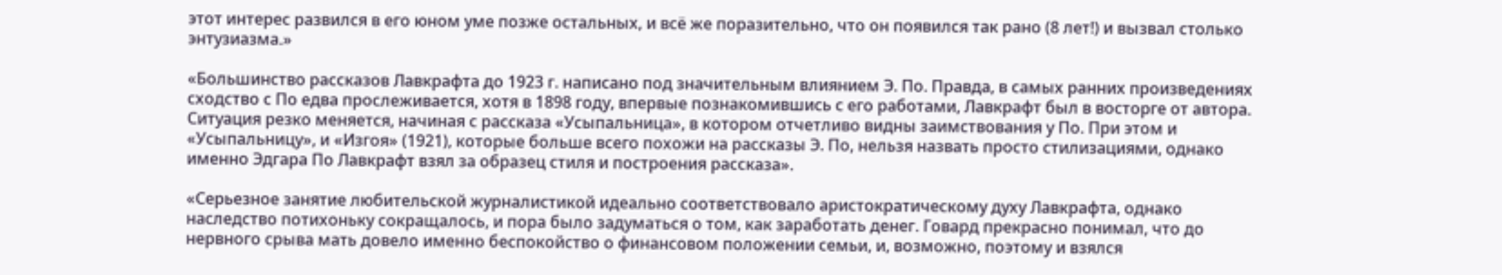этот интерес развился в его юном уме позже остальных, и всё же поразительно, что он появился так рано (8 лет!) и вызвал столько энтузиазма.»

«Большинство рассказов Лавкрафта до 1923 г. написано под значительным влиянием Э. По. Правда, в самых ранних произведениях сходство с По едва прослеживается, хотя в 1898 году, впервые познакомившись с его работами, Лавкрафт был в восторге от автора. Ситуация резко меняется, начиная с рассказа «Усыпальница», в котором отчетливо видны заимствования у По. При этом и «Усыпальницу», и «Изгоя» (1921), которые больше всего похожи на рассказы Э. По, нельзя назвать просто стилизациями, однако именно Эдгара По Лавкрафт взял за образец стиля и построения рассказа».

«Серьезное занятие любительской журналистикой идеально соответствовало аристократическому духу Лавкрафта, однако наследство потихоньку сокращалось, и пора было задуматься о том, как заработать денег. Говард прекрасно понимал, что до нервного срыва мать довело именно беспокойство о финансовом положении семьи, и, возможно, поэтому и взялся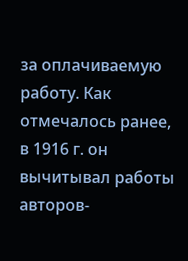за оплачиваемую работу. Как отмечалось ранее, в 1916 г. он вычитывал работы авторов-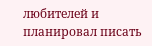любителей и планировал писать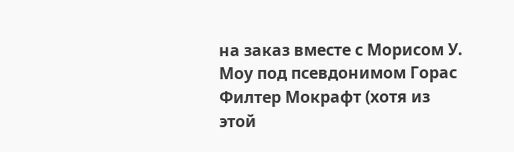на заказ вместе с Морисом У. Моу под псевдонимом Горас Филтер Мокрафт (хотя из этой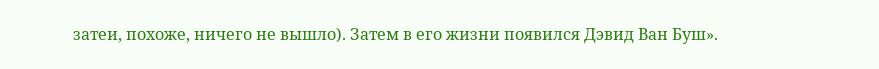затеи, похоже, ничего не вышло). Затем в его жизни появился Дэвид Ван Буш».